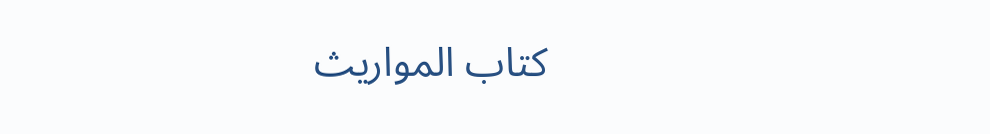كتاب المواريث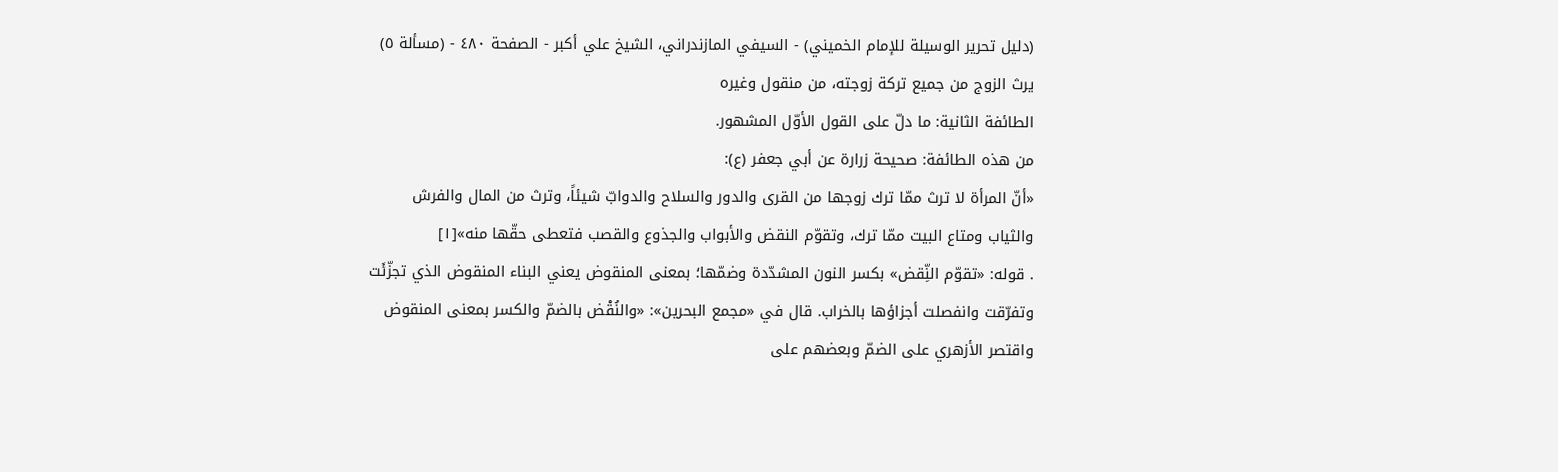(دليل تحرير الوسيلة للإمام الخميني) - السيفي المازندراني، الشيخ علي أكبر - الصفحة ٤٨٠ - (مسألة ٥) يرث الزوج من جميع تركة زوجته، من منقول وغيره
الطائفة الثانية: ما دلّ على القول الأوّل المشهور.
من هذه الطائفة: صحيحة زرارة عن أبي جعفر (ع):
«أنّ المرأة لا ترث ممّا ترك زوجها من القرى والدور والسلاح والدوابّ شيئاً، وترث من المال والفرش والثياب ومتاع البيت ممّا ترك، وتقوّم النقض والأبواب والجذوع والقصب فتعطى حقّها منه»[١]
. قوله: «تقوّم النِّقض» بكسر النون المشدّدة وضمّها؛ بمعنى المنقوض يعني البناء المنقوض الذي تجزّئَت وتفرّقت وانفصلت أجزاؤها بالخراب. قال في «مجمع البحرين»: «والنُقْض بالضمّ والكسر بمعنى المنقوض واقتصر الأزهري على الضمّ وبعضهم على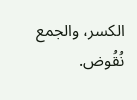الكسر، والجمع نُقُوض.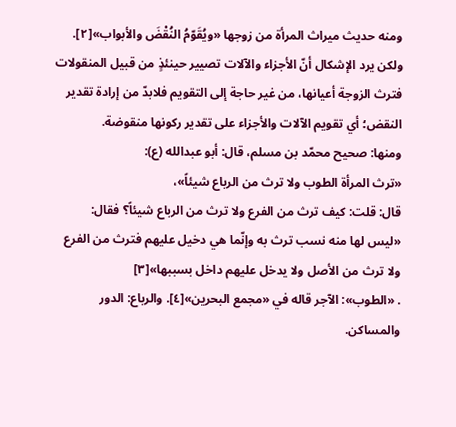ومنه حديث ميراث المرأة من زوجها «ويُقَوّمُ النُقْضَ والأبواب»[٢]. ولكن يرد الإشكال أنّ الأجزاء والآلات تصيير حينئذٍ من قبيل المنقولات فترث الزوجة أعيانها، من غير حاجة إلى التقويم فلابدّ من إرادة تقدير النقض؛ أي تقويم الآلات والأجزاء على تقدير ركونها منقوضة.
ومنها: صحيح محمّد بن مسلم، قال: أبو عبدالله (ع):
«ترث المرأة الطوب ولا ترث من الرباع شيئاً»،
قال: قلت: كيف ترث من الفرع ولا ترث من الرباع شيئاً؟ فقال:
«ليس لها منه نسب ترث به وإنّما هي دخيل عليهم فترث من الفرع ولا ترث من الأصل ولا يدخل عليهم داخل بسببها»[٣]
. «الطوب»: الآجر قاله في «مجمع البحرين»[٤]. والرباع: الدور والمساكن.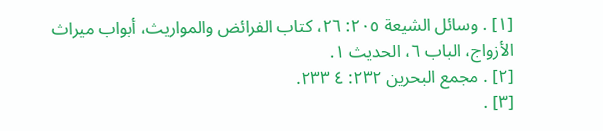[١] . وسائل الشيعة ٢٠٥: ٢٦، كتاب الفرائض والمواريث، أبواب ميراث الأزواج، الباب ٦، الحديث ١.
[٢] . مجمع البحرين ٢٣٢: ٤ ٢٣٣.
[٣] .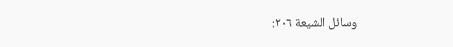وسائل الشيعة ٢٠٦: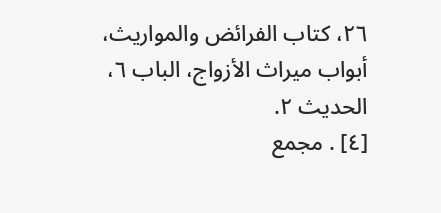٢٦، كتاب الفرائض والمواريث، أبواب ميراث الأزواج، الباب ٦، الحديث ٢.
[٤] . مجمع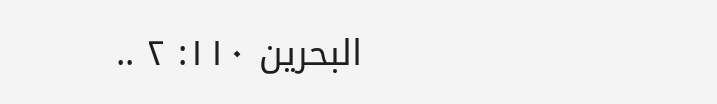البحرين ١١٠: ٢ ..